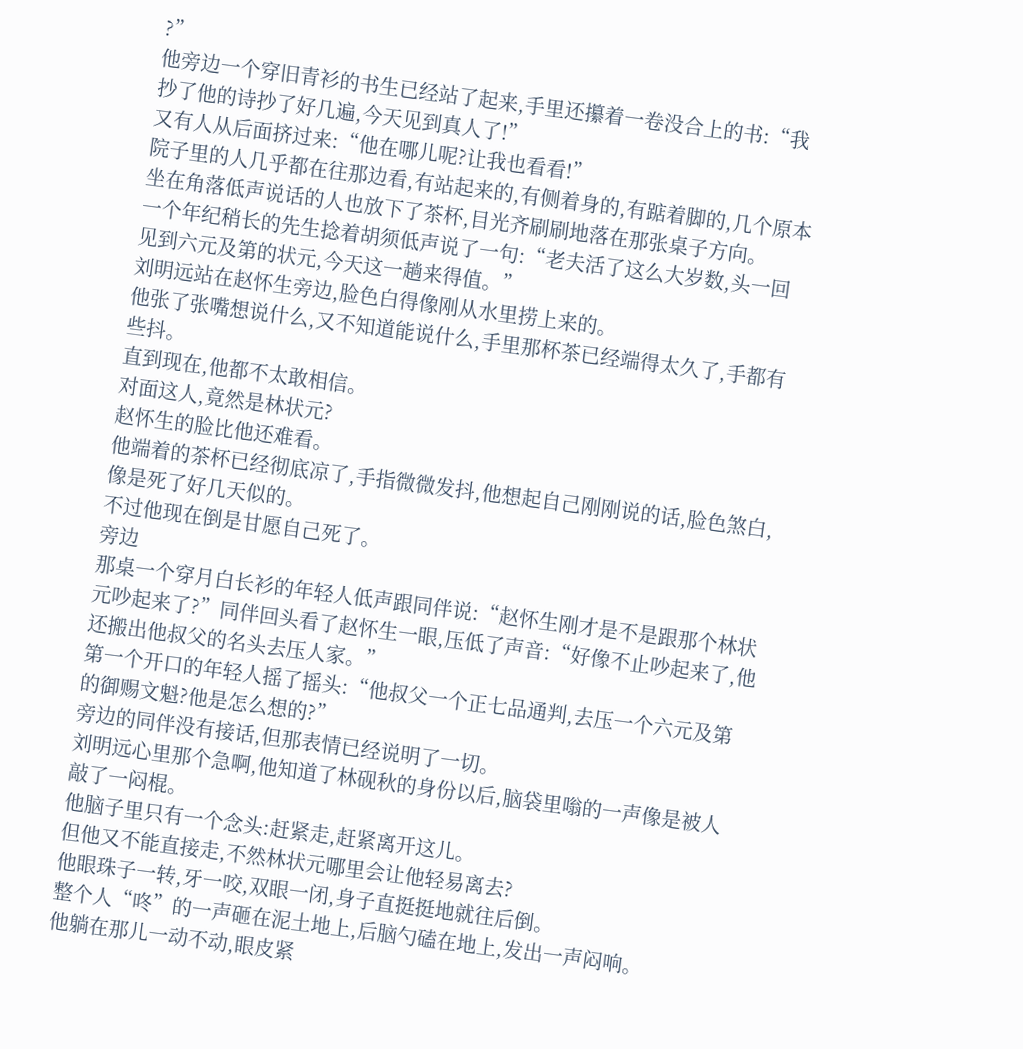?”
他旁边一个穿旧青衫的书生已经站了起来,手里还攥着一卷没合上的书:“我抄了他的诗抄了好几遍,今天见到真人了!”
又有人从后面挤过来:“他在哪儿呢?让我也看看!”
院子里的人几乎都在往那边看,有站起来的,有侧着身的,有踮着脚的,几个原本坐在角落低声说话的人也放下了茶杯,目光齐刷刷地落在那张桌子方向。
一个年纪稍长的先生捻着胡须低声说了一句:“老夫活了这么大岁数,头一回见到六元及第的状元,今天这一趟来得值。”
刘明远站在赵怀生旁边,脸色白得像刚从水里捞上来的。
他张了张嘴想说什么,又不知道能说什么,手里那杯茶已经端得太久了,手都有些抖。
直到现在,他都不太敢相信。
对面这人,竟然是林状元?
赵怀生的脸比他还难看。
他端着的茶杯已经彻底凉了,手指微微发抖,他想起自己刚刚说的话,脸色煞白,像是死了好几天似的。
不过他现在倒是甘愿自己死了。
旁边
那桌一个穿月白长衫的年轻人低声跟同伴说:“赵怀生刚才是不是跟那个林状元吵起来了?”同伴回头看了赵怀生一眼,压低了声音:“好像不止吵起来了,他还搬出他叔父的名头去压人家。”
第一个开口的年轻人摇了摇头:“他叔父一个正七品通判,去压一个六元及第的御赐文魁?他是怎么想的?”
旁边的同伴没有接话,但那表情已经说明了一切。
刘明远心里那个急啊,他知道了林砚秋的身份以后,脑袋里嗡的一声像是被人敲了一闷棍。
他脑子里只有一个念头:赶紧走,赶紧离开这儿。
但他又不能直接走,不然林状元哪里会让他轻易离去?
他眼珠子一转,牙一咬,双眼一闭,身子直挺挺地就往后倒。
整个人“咚”的一声砸在泥土地上,后脑勺磕在地上,发出一声闷响。
他躺在那儿一动不动,眼皮紧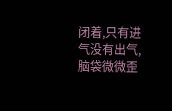闭着,只有进气没有出气,脑袋微微歪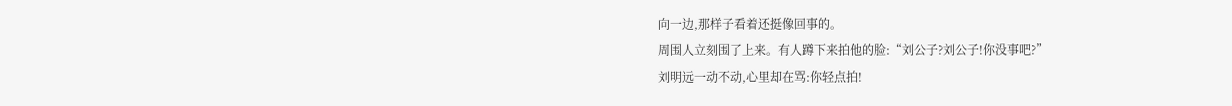向一边,那样子看着还挺像回事的。
周围人立刻围了上来。有人蹲下来拍他的脸:“刘公子?刘公子!你没事吧?”
刘明远一动不动,心里却在骂:你轻点拍!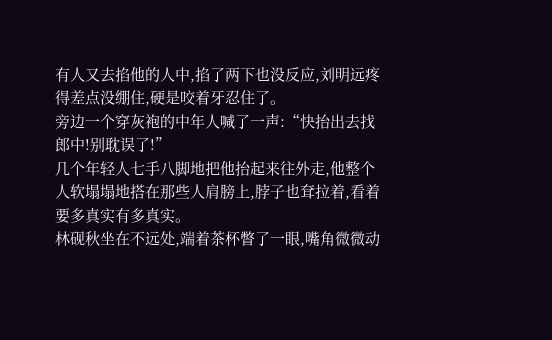有人又去掐他的人中,掐了两下也没反应,刘明远疼得差点没绷住,硬是咬着牙忍住了。
旁边一个穿灰袍的中年人喊了一声:“快抬出去找郎中!别耽误了!”
几个年轻人七手八脚地把他抬起来往外走,他整个人软塌塌地搭在那些人肩膀上,脖子也耷拉着,看着要多真实有多真实。
林砚秋坐在不远处,端着茶杯瞥了一眼,嘴角微微动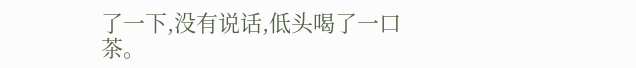了一下,没有说话,低头喝了一口茶。